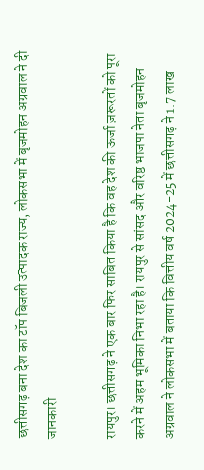छत्तीसगढ़ बना देश का टॉप बिजली उत्पादक राज्य, लोकसभा में बृजमोहन अग्रवाल ने दी जानकारी

रायपुर। छत्तीसगढ़ ने एक बार फिर साबित किया है कि वह देश की ऊर्जा ज़रूरतों को पूरा करने में अहम भूमिका निभा रहा है। रायपुर से सांसद और वरिष्ठ भाजपा नेता बृजमोहन अग्रवाल ने लोकसभा में बताया कि वित्तीय वर्ष 2024-25 में छत्तीसगढ़ ने 1.7 लाख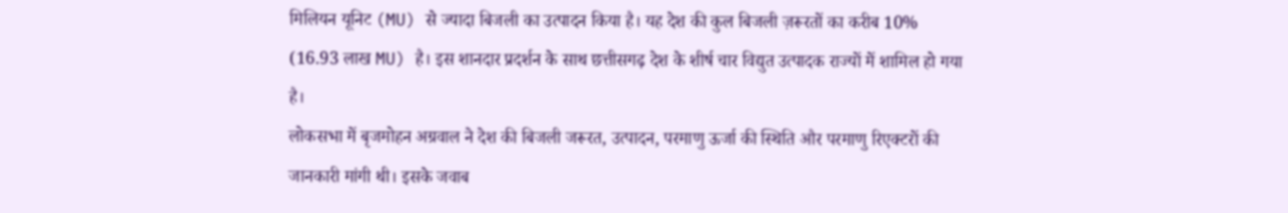मिलियन यूनिट (MU) से ज्यादा बिजली का उत्पादन किया है। यह देश की कुल बिजली ज़रूरतों का करीब 10% (16.93 लाख MU) है। इस शानदार प्रदर्शन के साथ छत्तीसगढ़ देश के शीर्ष चार विद्युत उत्पादक राज्यों में शामिल हो गया है।
लोकसभा में बृजमोहन अग्रवाल ने देश की बिजली जरूरत, उत्पादन, परमाणु ऊर्जा की स्थिति और परमाणु रिएक्टरों की जानकारी मांगी थी। इसके जवाब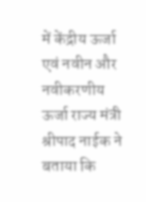में केंद्रीय ऊर्जा एवं नवीन और नवीकरणीय ऊर्जा राज्य मंत्री श्रीपाद नाईक ने बताया कि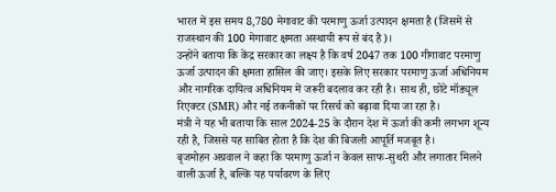भारत में इस समय 8,780 मेगावाट की परमाणु ऊर्जा उत्पादन क्षमता है (जिसमें से राजस्थान की 100 मेगावाट क्षमता अस्थायी रूप से बंद है)।
उन्होंने बताया कि केंद्र सरकार का लक्ष्य है कि वर्ष 2047 तक 100 गीगावाट परमाणु ऊर्जा उत्पादन की क्षमता हासिल की जाए। इसके लिए सरकार परमाणु ऊर्जा अधिनियम और नागरिक दायित्व अधिनियम में जरूरी बदलाव कर रही है। साथ ही, छोटे मॉड्यूल रिएक्टर (SMR) और नई तकनीकों पर रिसर्च को बढ़ावा दिया जा रहा है।
मंत्री ने यह भी बताया कि साल 2024-25 के दौरान देश में ऊर्जा की कमी लगभग शून्य रही है, जिससे यह साबित होता है कि देश की बिजली आपूर्ति मजबूत है।
बृजमोहन अग्रवाल ने कहा कि परमाणु ऊर्जा न केवल साफ-सुथरी और लगातार मिलने वाली ऊर्जा है, बल्कि यह पर्यावरण के लिए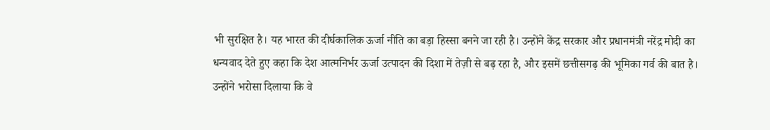भी सुरक्षित है। यह भारत की दीर्घकालिक ऊर्जा नीति का बड़ा हिस्सा बनने जा रही है। उन्होंने केंद्र सरकार और प्रधानमंत्री नरेंद्र मोदी का धन्यवाद देते हुए कहा कि देश आत्मनिर्भर ऊर्जा उत्पादन की दिशा में तेज़ी से बढ़ रहा है, और इसमें छत्तीसगढ़ की भूमिका गर्व की बात है।
उन्होंने भरोसा दिलाया कि वे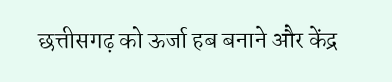छत्तीसगढ़ को ऊर्जा हब बनाने और केंद्र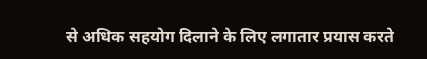से अधिक सहयोग दिलाने के लिए लगातार प्रयास करते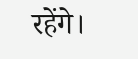रहेंगे।